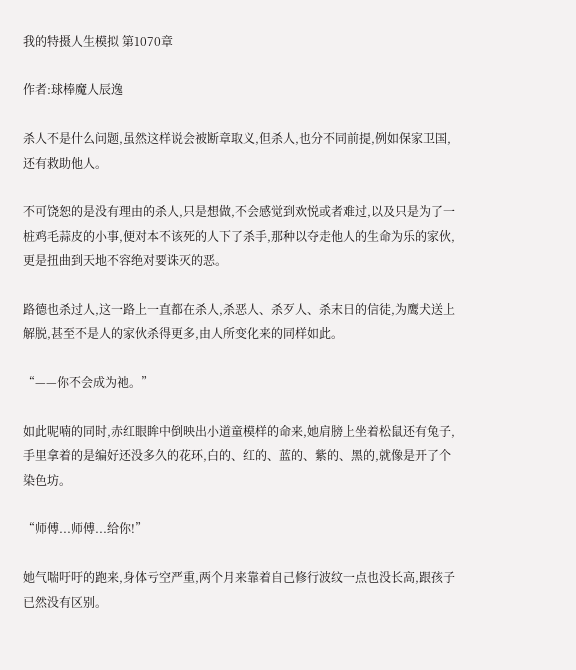我的特摄人生模拟 第1070章

作者:球棒魔人辰逸

杀人不是什么问题,虽然这样说会被断章取义,但杀人,也分不同前提,例如保家卫国,还有救助他人。

不可饶恕的是没有理由的杀人,只是想做,不会感觉到欢悦或者难过,以及只是为了一桩鸡毛蒜皮的小事,便对本不该死的人下了杀手,那种以夺走他人的生命为乐的家伙,更是扭曲到天地不容绝对要诛灭的恶。

路德也杀过人,这一路上一直都在杀人,杀恶人、杀歹人、杀末日的信徒,为鹰犬送上解脱,甚至不是人的家伙杀得更多,由人所变化来的同样如此。

“——你不会成为祂。”

如此呢喃的同时,赤红眼眸中倒映出小道童模样的命来,她肩膀上坐着松鼠还有兔子,手里拿着的是编好还没多久的花环,白的、红的、蓝的、紫的、黑的,就像是开了个染色坊。

“师傅...师傅...给你!”

她气喘吁吁的跑来,身体亏空严重,两个月来靠着自己修行波纹一点也没长高,跟孩子已然没有区别。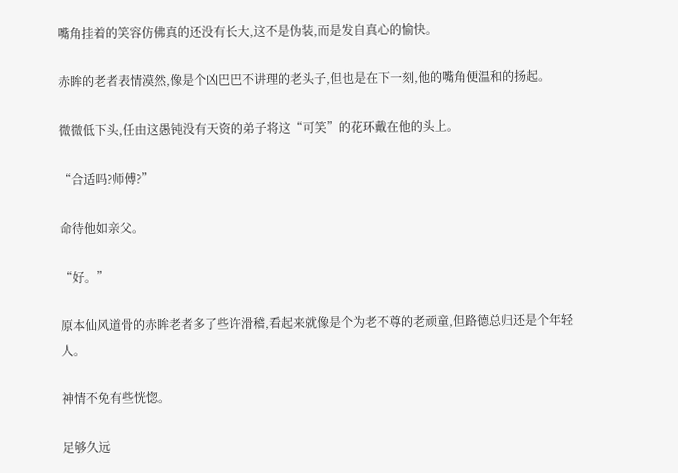嘴角挂着的笑容仿佛真的还没有长大,这不是伪装,而是发自真心的愉快。

赤眸的老者表情漠然,像是个凶巴巴不讲理的老头子,但也是在下一刻,他的嘴角便温和的扬起。

微微低下头,任由这愚钝没有天资的弟子将这“可笑”的花环戴在他的头上。

“合适吗?师傅?”

命待他如亲父。

“好。”

原本仙风道骨的赤眸老者多了些许滑稽,看起来就像是个为老不尊的老顽童,但路德总归还是个年轻人。

神情不免有些恍惚。

足够久远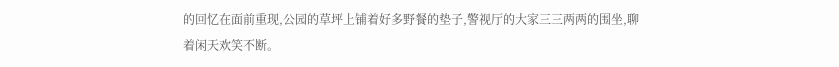的回忆在面前重现,公园的草坪上铺着好多野餐的垫子,警视厅的大家三三两两的围坐,聊着闲天欢笑不断。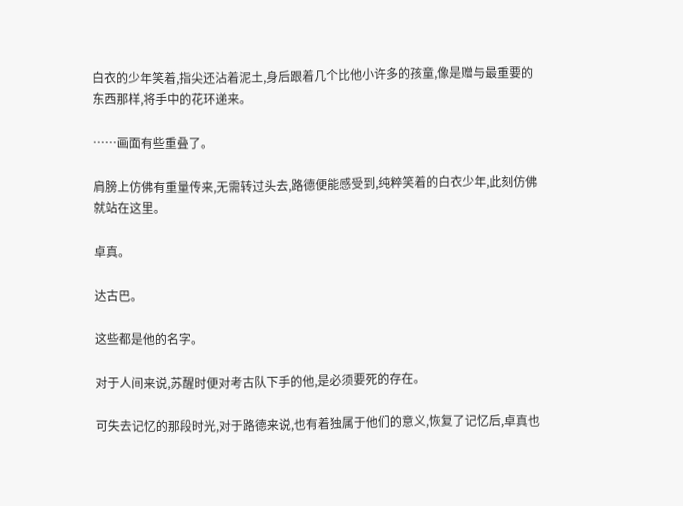白衣的少年笑着,指尖还沾着泥土,身后跟着几个比他小许多的孩童,像是赠与最重要的东西那样,将手中的花环递来。

……画面有些重叠了。

肩膀上仿佛有重量传来,无需转过头去,路德便能感受到,纯粹笑着的白衣少年,此刻仿佛就站在这里。

卓真。

达古巴。

这些都是他的名字。

对于人间来说,苏醒时便对考古队下手的他,是必须要死的存在。

可失去记忆的那段时光,对于路德来说,也有着独属于他们的意义,恢复了记忆后,卓真也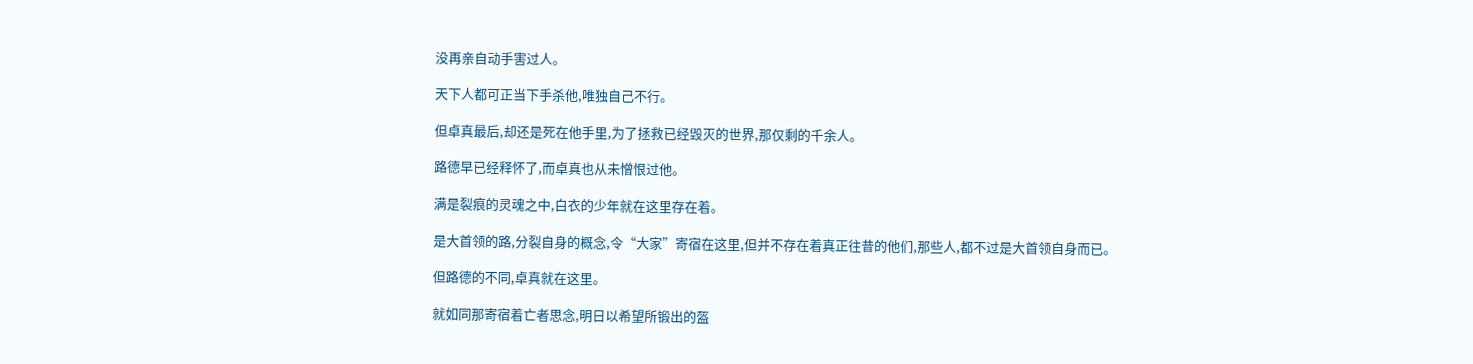没再亲自动手害过人。

天下人都可正当下手杀他,唯独自己不行。

但卓真最后,却还是死在他手里,为了拯救已经毁灭的世界,那仅剩的千余人。

路德早已经释怀了,而卓真也从未憎恨过他。

满是裂痕的灵魂之中,白衣的少年就在这里存在着。

是大首领的路,分裂自身的概念,令“大家”寄宿在这里,但并不存在着真正往昔的他们,那些人,都不过是大首领自身而已。

但路德的不同,卓真就在这里。

就如同那寄宿着亡者思念,明日以希望所锻出的盔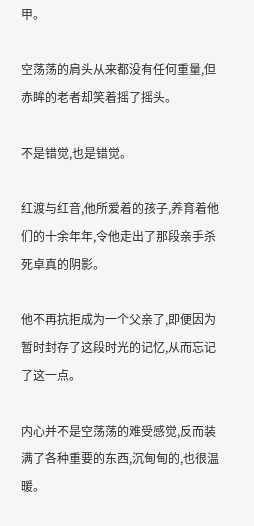甲。

空荡荡的肩头从来都没有任何重量,但赤眸的老者却笑着摇了摇头。

不是错觉,也是错觉。

红渡与红音,他所爱着的孩子,养育着他们的十余年年,令他走出了那段亲手杀死卓真的阴影。

他不再抗拒成为一个父亲了,即便因为暂时封存了这段时光的记忆,从而忘记了这一点。

内心并不是空荡荡的难受感觉,反而装满了各种重要的东西,沉甸甸的,也很温暖。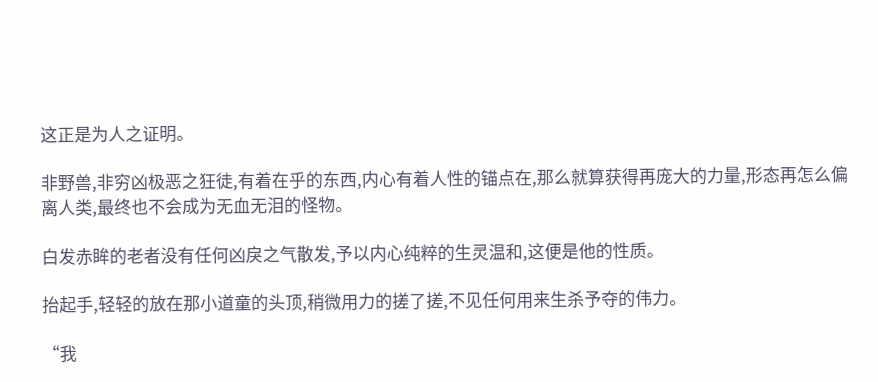这正是为人之证明。

非野兽,非穷凶极恶之狂徒,有着在乎的东西,内心有着人性的锚点在,那么就算获得再庞大的力量,形态再怎么偏离人类,最终也不会成为无血无泪的怪物。

白发赤眸的老者没有任何凶戾之气散发,予以内心纯粹的生灵温和,这便是他的性质。

抬起手,轻轻的放在那小道童的头顶,稍微用力的搓了搓,不见任何用来生杀予夺的伟力。

“我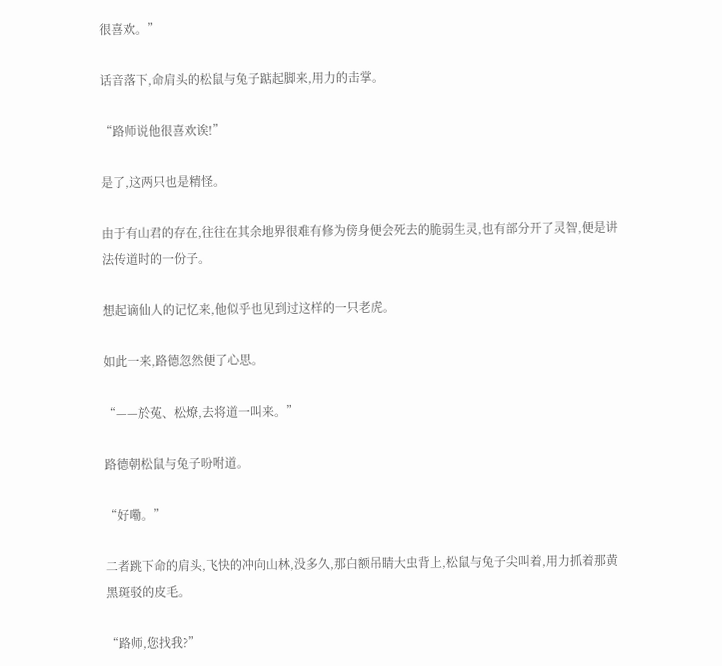很喜欢。”

话音落下,命肩头的松鼠与兔子踮起脚来,用力的击掌。

“路师说他很喜欢诶!”

是了,这两只也是精怪。

由于有山君的存在,往往在其余地界很难有修为傍身便会死去的脆弱生灵,也有部分开了灵智,便是讲法传道时的一份子。

想起谪仙人的记忆来,他似乎也见到过这样的一只老虎。

如此一来,路德忽然便了心思。

“——於菟、松燎,去将道一叫来。”

路德朝松鼠与兔子吩咐道。

“好嘞。”

二者跳下命的肩头,飞快的冲向山林,没多久,那白额吊睛大虫背上,松鼠与兔子尖叫着,用力抓着那黄黑斑驳的皮毛。

“路师,您找我?”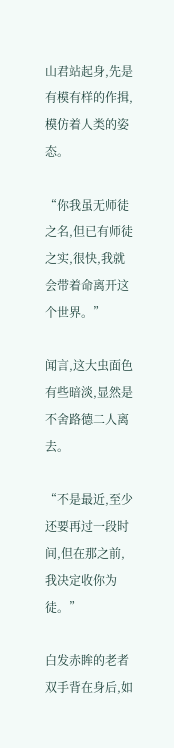山君站起身,先是有模有样的作揖,模仿着人类的姿态。

“你我虽无师徒之名,但已有师徒之实,很快,我就会带着命离开这个世界。”

闻言,这大虫面色有些暗淡,显然是不舍路德二人离去。

“不是最近,至少还要再过一段时间,但在那之前,我决定收你为徒。”

白发赤眸的老者双手背在身后,如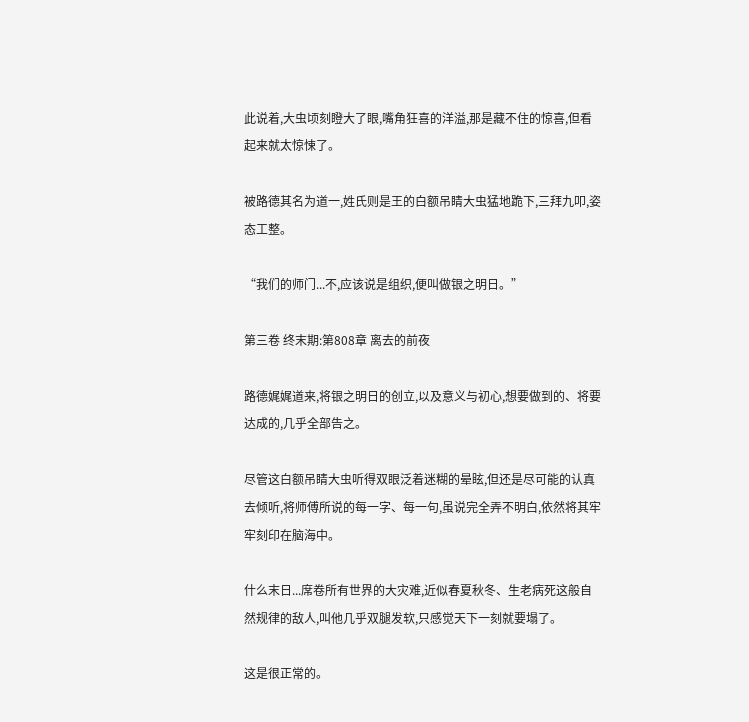此说着,大虫顷刻瞪大了眼,嘴角狂喜的洋溢,那是藏不住的惊喜,但看起来就太惊悚了。

被路德其名为道一,姓氏则是王的白额吊睛大虫猛地跪下,三拜九叩,姿态工整。

“我们的师门...不,应该说是组织,便叫做银之明日。”

第三卷 终末期:第808章 离去的前夜

路德娓娓道来,将银之明日的创立,以及意义与初心,想要做到的、将要达成的,几乎全部告之。

尽管这白额吊睛大虫听得双眼泛着迷糊的晕眩,但还是尽可能的认真去倾听,将师傅所说的每一字、每一句,虽说完全弄不明白,依然将其牢牢刻印在脑海中。

什么末日...席卷所有世界的大灾难,近似春夏秋冬、生老病死这般自然规律的敌人,叫他几乎双腿发软,只感觉天下一刻就要塌了。

这是很正常的。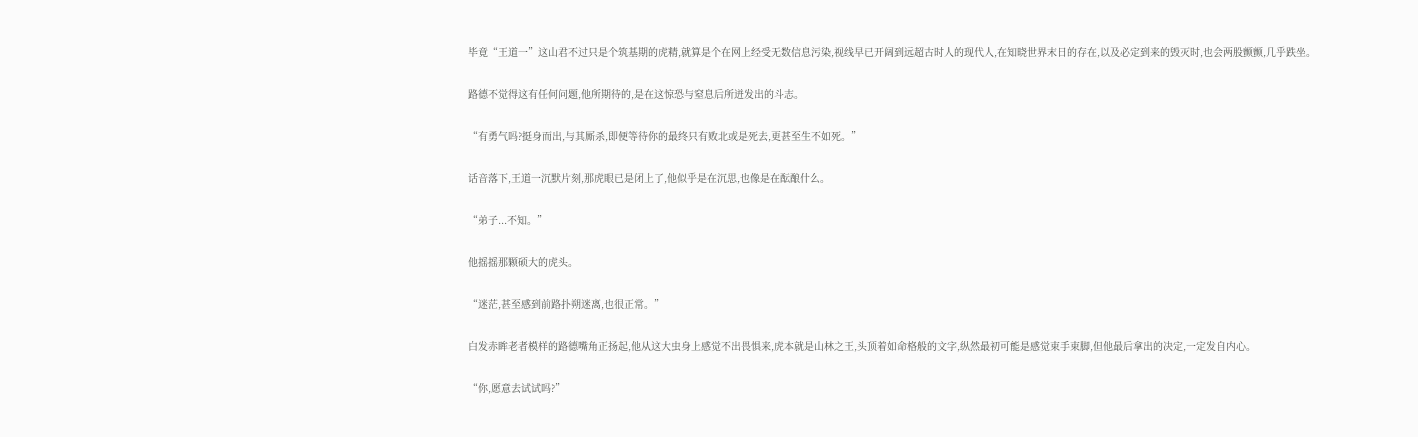毕竟“王道一”这山君不过只是个筑基期的虎精,就算是个在网上经受无数信息污染,视线早已开阔到远超古时人的现代人,在知晓世界末日的存在,以及必定到来的毁灭时,也会两股颤颤,几乎跌坐。

路德不觉得这有任何问题,他所期待的,是在这惊恐与窒息后所迸发出的斗志。

“有勇气吗?挺身而出,与其厮杀,即便等待你的最终只有败北或是死去,更甚至生不如死。”

话音落下,王道一沉默片刻,那虎眼已是闭上了,他似乎是在沉思,也像是在酝酿什么。

“弟子...不知。”

他摇摇那颗硕大的虎头。

“迷茫,甚至感到前路扑朔迷离,也很正常。”

白发赤眸老者模样的路德嘴角正扬起,他从这大虫身上感觉不出畏惧来,虎本就是山林之王,头顶着如命格般的文字,纵然最初可能是感觉束手束脚,但他最后拿出的决定,一定发自内心。

“你,愿意去试试吗?”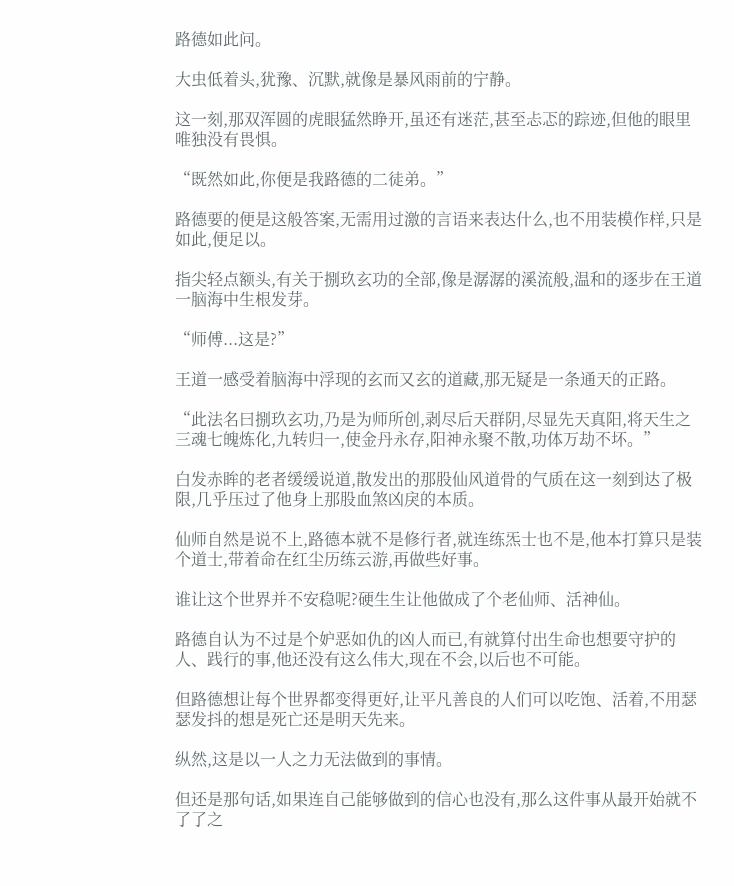路德如此问。

大虫低着头,犹豫、沉默,就像是暴风雨前的宁静。

这一刻,那双浑圆的虎眼猛然睁开,虽还有迷茫,甚至忐忑的踪迹,但他的眼里唯独没有畏惧。

“既然如此,你便是我路德的二徒弟。”

路德要的便是这般答案,无需用过激的言语来表达什么,也不用装模作样,只是如此,便足以。

指尖轻点额头,有关于捌玖玄功的全部,像是潺潺的溪流般,温和的逐步在王道一脑海中生根发芽。

“师傅...这是?”

王道一感受着脑海中浮现的玄而又玄的道藏,那无疑是一条通天的正路。

“此法名曰捌玖玄功,乃是为师所创,剥尽后天群阴,尽显先天真阳,将天生之三魂七魄炼化,九转归一,使金丹永存,阳神永聚不散,功体万劫不坏。”

白发赤眸的老者缓缓说道,散发出的那股仙风道骨的气质在这一刻到达了极限,几乎压过了他身上那股血煞凶戾的本质。

仙师自然是说不上,路德本就不是修行者,就连练炁士也不是,他本打算只是装个道士,带着命在红尘历练云游,再做些好事。

谁让这个世界并不安稳呢?硬生生让他做成了个老仙师、活神仙。

路德自认为不过是个妒恶如仇的凶人而已,有就算付出生命也想要守护的人、践行的事,他还没有这么伟大,现在不会,以后也不可能。

但路德想让每个世界都变得更好,让平凡善良的人们可以吃饱、活着,不用瑟瑟发抖的想是死亡还是明天先来。

纵然,这是以一人之力无法做到的事情。

但还是那句话,如果连自己能够做到的信心也没有,那么这件事从最开始就不了了之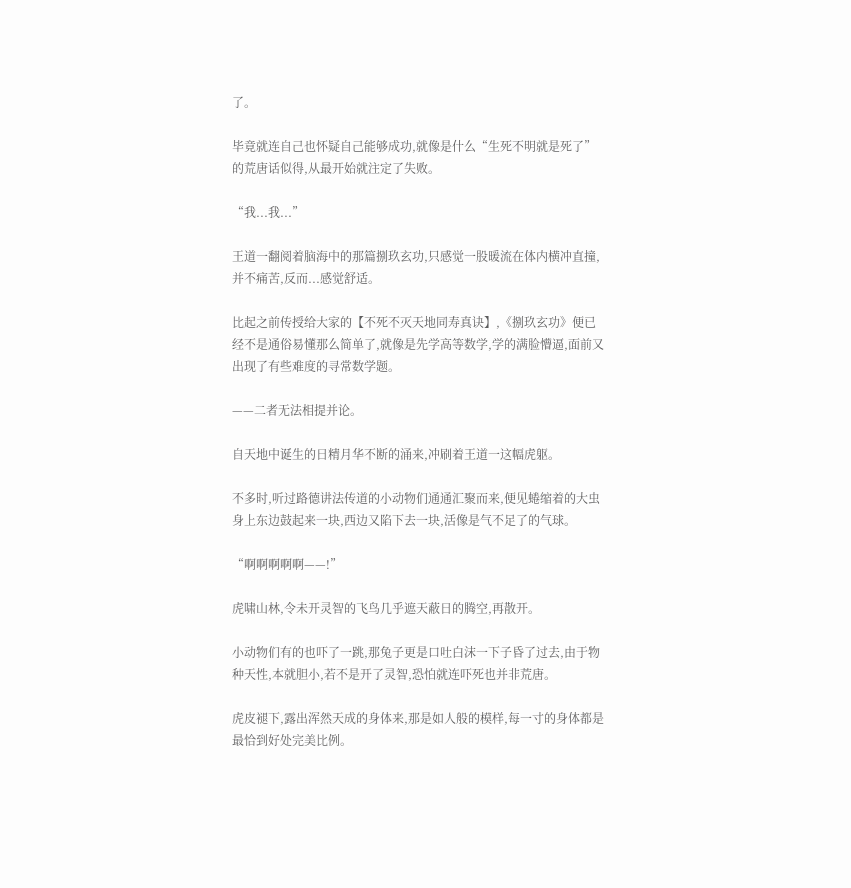了。

毕竟就连自己也怀疑自己能够成功,就像是什么“生死不明就是死了”的荒唐话似得,从最开始就注定了失败。

“我...我...”

王道一翻阅着脑海中的那篇捌玖玄功,只感觉一股暖流在体内横冲直撞,并不痛苦,反而...感觉舒适。

比起之前传授给大家的【不死不灭天地同寿真诀】,《捌玖玄功》便已经不是通俗易懂那么简单了,就像是先学高等数学,学的满脸懵逼,面前又出现了有些难度的寻常数学题。

——二者无法相提并论。

自天地中诞生的日精月华不断的涌来,冲刷着王道一这幅虎躯。

不多时,听过路德讲法传道的小动物们通通汇聚而来,便见蜷缩着的大虫身上东边鼓起来一块,西边又陷下去一块,活像是气不足了的气球。

“啊啊啊啊啊——!”

虎啸山林,令未开灵智的飞鸟几乎遮天蔽日的腾空,再散开。

小动物们有的也吓了一跳,那兔子更是口吐白沫一下子昏了过去,由于物种天性,本就胆小,若不是开了灵智,恐怕就连吓死也并非荒唐。

虎皮褪下,露出浑然天成的身体来,那是如人般的模样,每一寸的身体都是最恰到好处完美比例。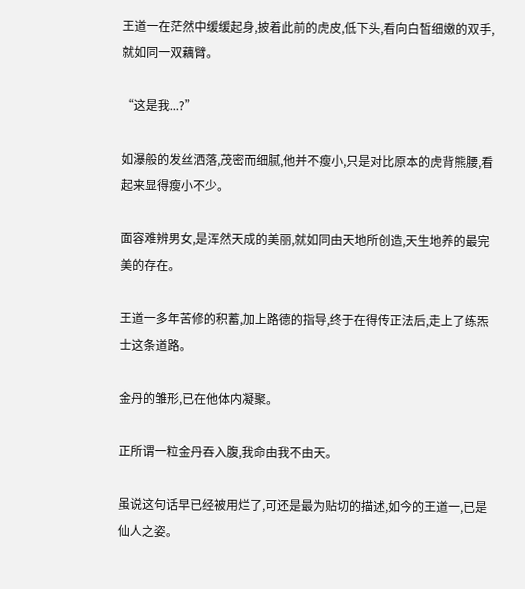王道一在茫然中缓缓起身,披着此前的虎皮,低下头,看向白皙细嫩的双手,就如同一双藕臂。

“这是我...?”

如瀑般的发丝洒落,茂密而细腻,他并不瘦小,只是对比原本的虎背熊腰,看起来显得瘦小不少。

面容难辨男女,是浑然天成的美丽,就如同由天地所创造,天生地养的最完美的存在。

王道一多年苦修的积蓄,加上路德的指导,终于在得传正法后,走上了练炁士这条道路。

金丹的雏形,已在他体内凝聚。

正所谓一粒金丹吞入腹,我命由我不由天。

虽说这句话早已经被用烂了,可还是最为贴切的描述,如今的王道一,已是仙人之姿。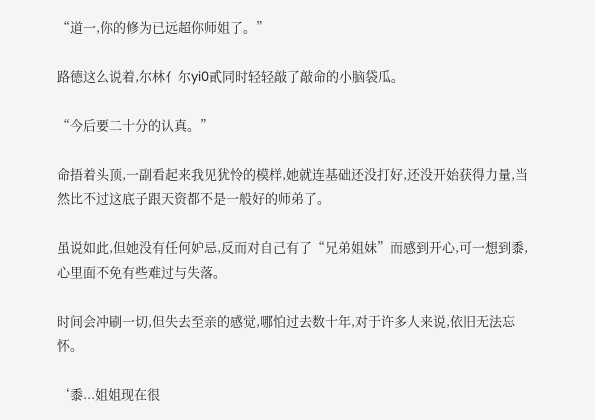“道一,你的修为已远超你师姐了。”

路德这么说着,尔林亻尔yi0貳同时轻轻敲了敲命的小脑袋瓜。

“今后要二十分的认真。”

命捂着头顶,一副看起来我见犹怜的模样,她就连基础还没打好,还没开始获得力量,当然比不过这底子跟天资都不是一般好的师弟了。

虽说如此,但她没有任何妒忌,反而对自己有了“兄弟姐妹”而感到开心,可一想到黍,心里面不免有些难过与失落。

时间会冲刷一切,但失去至亲的感觉,哪怕过去数十年,对于许多人来说,依旧无法忘怀。

‘黍...姐姐现在很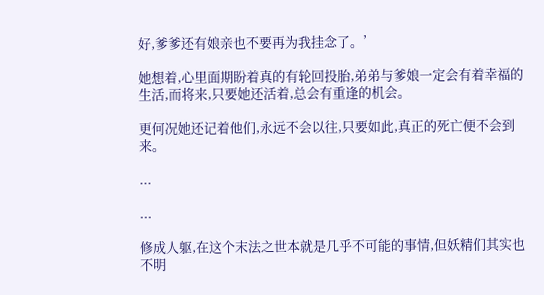好,爹爹还有娘亲也不要再为我挂念了。’

她想着,心里面期盼着真的有轮回投胎,弟弟与爹娘一定会有着幸福的生活,而将来,只要她还活着,总会有重逢的机会。

更何况她还记着他们,永远不会以往,只要如此,真正的死亡便不会到来。

...

...

修成人躯,在这个末法之世本就是几乎不可能的事情,但妖精们其实也不明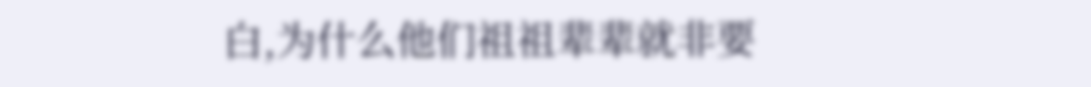白,为什么他们祖祖辈辈就非要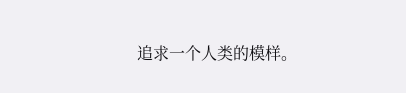追求一个人类的模样。